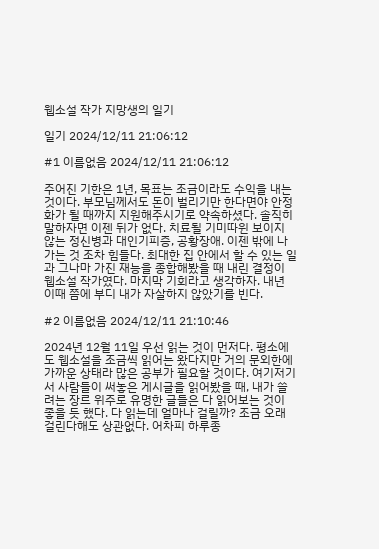웹소설 작가 지망생의 일기

일기 2024/12/11 21:06:12

#1 이름없음 2024/12/11 21:06:12

주어진 기한은 1년, 목표는 조금이라도 수익을 내는 것이다. 부모님께서도 돈이 벌리기만 한다면야 안정화가 될 때까지 지원해주시기로 약속하셨다. 솔직히 말하자면 이젠 뒤가 없다. 치료될 기미따윈 보이지 않는 정신병과 대인기피증, 공황장애. 이젠 밖에 나가는 것 조차 힘들다. 최대한 집 안에서 할 수 있는 일과 그나마 가진 재능을 종합해봤을 때 내린 결정이 웹소설 작가였다. 마지막 기회라고 생각하자. 내년 이때 쯤에 부디 내가 자살하지 않았기를 빈다.

#2 이름없음 2024/12/11 21:10:46

2024년 12월 11일 우선 읽는 것이 먼저다. 평소에도 웹소설을 조금씩 읽어는 왔다지만 거의 문외한에 가까운 상태라 많은 공부가 필요할 것이다. 여기저기서 사람들이 써놓은 게시글을 읽어봤을 때, 내가 쓸려는 장르 위주로 유명한 글들은 다 읽어보는 것이 좋을 듯 했다. 다 읽는데 얼마나 걸릴까? 조금 오래 걸린다해도 상관없다. 어차피 하루종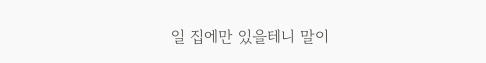일 집에만 있을테니 말이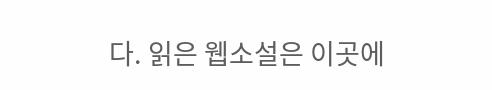다. 읽은 웹소설은 이곳에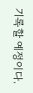기록할 예정이다.